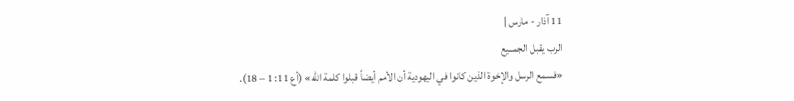11 آذار - مارس |
الرب يقبل الجمــيع
«فسمع الرسل والإخوة الذين كانوا في اليهودية أن الأمم أيضاً قبلوا كلمة الله» (أع 11: 1 – 18).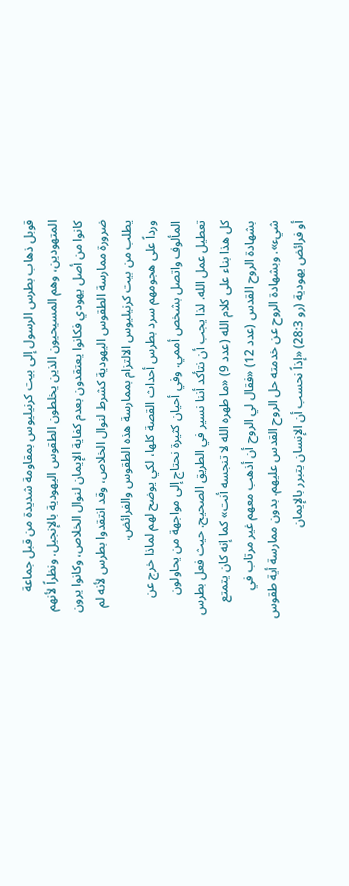قوبل ذهاب بطرس الرسول إلى بيت كرنيليوس بمقاومة شديدة من قبل جماعة المتهودين، وهم المسيحيون الذين يخلطون الطقوس اليهودية بالإنجيل. ونظراً لأنهم كانوا من أصل يهودي فكانوا يعتقدون بعدم كفاية الإيمان لنوال الخلاص، وكانوا يرون ضرورة ممارسة الطقوس اليهودية كشرط لنوال الخلاص، وقد انتقدوا بطرس لأنه لم يطلب من بيت كرنيليوس الالتزام بممارسة هذه الطقوس والفرائض.
ورداً على هجومهم سرد بطرس أحداث القصة كلها، لكي يوضح لهم لماذا خرج عن المألوف واتصل بشخص أممي. وفي أحيان كثيرة نحتاج إلى مواجهة من يحاولون تعطيل عمل الله. لذا يجب أن نتأكد أننا نسير في الطريق الصحيح. حيث فعل بطرس كل هذا بناء على كلام الله (عدد 9) «ما طهره الله لا تنجسه أنت» كما إنه كان يتمتع بشهادة الروح القدس (عدد 12) «فقال لي الروح أن أذهب معهم غير مرتاب في شيء». وبشهادة الروح عن خدمته حل الروح القدس عليهم. بدون ممارسة أية طقوس أو فرائض يهودية (رو 28:3) «إذاً نحسب أن الإنسان يتبرر بالإيمان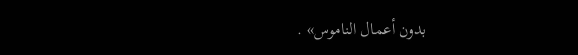بدون أعمال الناموس» .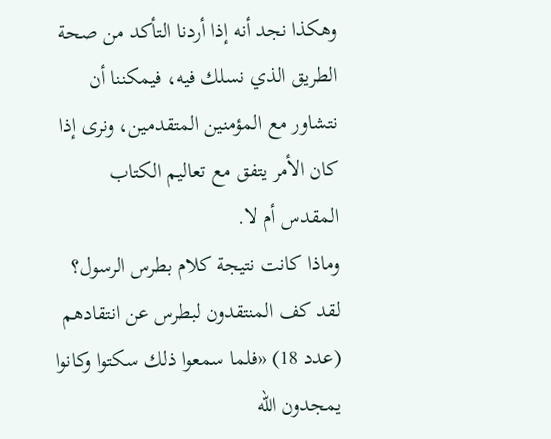وهكذا نجد أنه إذا أردنا التأكد من صحة الطريق الذي نسلك فيه، فيمكننا أن نتشاور مع المؤمنين المتقدمين، ونرى إذا كان الأمر يتفق مع تعاليم الكتاب المقدس أم لا.
وماذا كانت نتيجة كلام بطرس الرسول؟ لقد كف المنتقدون لبطرس عن انتقادهم (عدد 18) «فلما سمعوا ذلك سكتوا وكانوا يمجدون الله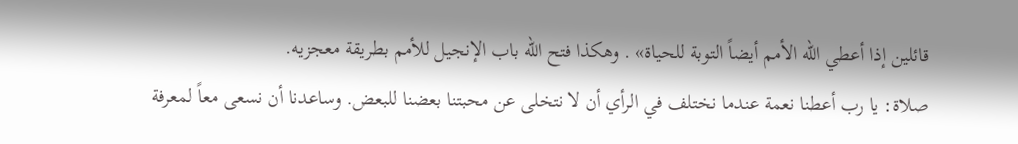قائلين إذا أعطي الله الأمم أيضاً التوبة للحياة» . وهكذا فتح الله باب الإنجيل للأمم بطريقة معجزيه.
صلاة: يا رب أعطنا نعمة عندما نختلف في الرأي أن لا نتخلى عن محبتنا بعضنا للبعض. وساعدنا أن نسعى معاً لمعرفة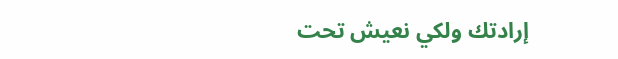إرادتك ولكي نعيش تحت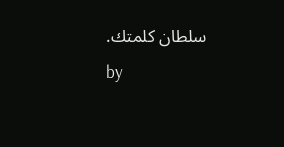سلطان كلمتك.
by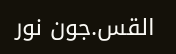القس.جون نور